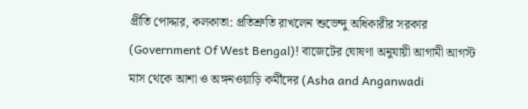প্রীতি পোদ্দার, কলকাতা: প্রতিশ্রুতি রাখলেন শুভেন্দু অধিকারীর সরকার (Government Of West Bengal)! বাজেটের ঘোষণা অনুযায়ী আগামী আগস্ট মাস থেকে আশা ও অঙ্গনওয়াড়ি কর্মীদের (Asha and Anganwadi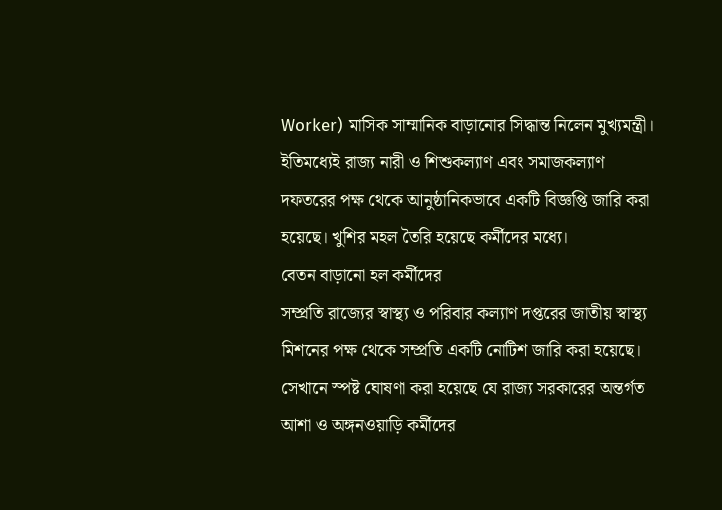Worker) মাসিক সাম্মানিক বাড়ানোর সিদ্ধান্ত নিলেন মুখ্যমন্ত্রী। ইতিমধ্যেই রাজ্য নারী ও শিশুকল্যাণ এবং সমাজকল্যাণ দফতরের পক্ষ থেকে আনুষ্ঠানিকভাবে একটি বিজ্ঞপ্তি জারি করা হয়েছে। খুশির মহল তৈরি হয়েছে কর্মীদের মধ্যে।
বেতন বাড়ানো হল কর্মীদের
সম্প্রতি রাজ্যের স্বাস্থ্য ও পরিবার কল্যাণ দপ্তরের জাতীয় স্বাস্থ্য মিশনের পক্ষ থেকে সম্প্রতি একটি নোটিশ জারি করা হয়েছে। সেখানে স্পষ্ট ঘোষণা করা হয়েছে যে রাজ্য সরকারের অন্তর্গত আশা ও অঙ্গনওয়াড়ি কর্মীদের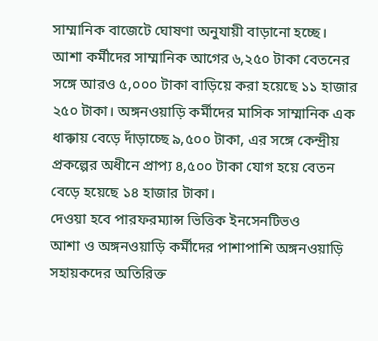সাম্মানিক বাজেটে ঘোষণা অনুযায়ী বাড়ানো হচ্ছে। আশা কর্মীদের সাম্মানিক আগের ৬,২৫০ টাকা বেতনের সঙ্গে আরও ৫,০০০ টাকা বাড়িয়ে করা হয়েছে ১১ হাজার ২৫০ টাকা। অঙ্গনওয়াড়ি কর্মীদের মাসিক সাম্মানিক এক ধাক্কায় বেড়ে দাঁড়াচ্ছে ৯,৫০০ টাকা, এর সঙ্গে কেন্দ্রীয় প্রকল্পের অধীনে প্রাপ্য ৪,৫০০ টাকা যোগ হয়ে বেতন বেড়ে হয়েছে ১৪ হাজার টাকা।
দেওয়া হবে পারফরম্যান্স ভিত্তিক ইনসেনটিভও
আশা ও অঙ্গনওয়াড়ি কর্মীদের পাশাপাশি অঙ্গনওয়াড়ি সহায়কদের অতিরিক্ত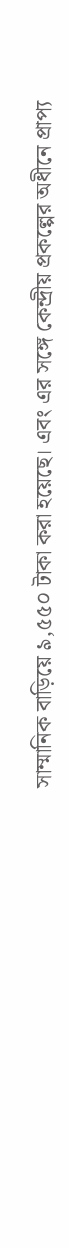সাম্মানিক বাড়িয়ে ৯,৫৫০ টাকা করা হয়েছে। এবং এর সঙ্গে কেন্দ্রীয় প্রকল্পের অধীনে প্রাপ্য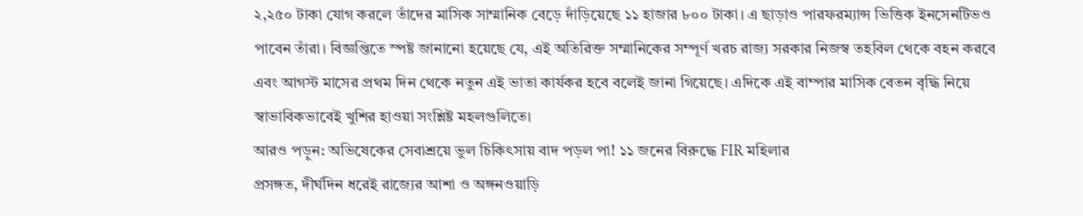২,২৫০ টাকা যোগ করলে তাঁদের মাসিক সাম্মানিক বেড়ে দাঁড়িয়েছে ১১ হাজার ৮০০ টাকা। এ ছাড়াও পারফরম্যান্স ভিত্তিক ইনসেনটিভও পাবেন তাঁরা। বিজ্ঞপ্তিতে স্পষ্ট জানানো হয়েছে যে, এই অতিরিক্ত সম্মানিকের সম্পূর্ণ খরচ রাজ্য সরকার নিজস্ব তহবিল থেকে বহন করবে এবং আগস্ট মাসের প্রথম দিন থেকে নতুন এই ভাতা কার্যকর হবে বলেই জানা গিয়েছে। এদিকে এই বাম্পার মাসিক বেতন বৃদ্ধি নিয়ে স্বাভাবিকভাবেই খুশির হাওয়া সংশ্লিষ্ট মহলগুলিতে।
আরও পড়ুন: অভিষেকের সেবাশ্রয়ে ভুল চিকিৎসায় বাদ পড়ল পা! ১১ জনের বিরুদ্ধে FIR মহিলার
প্রসঙ্গত, দীর্ঘদিন ধরেই রাজ্যের আশা ও অঙ্গনওয়াড়ি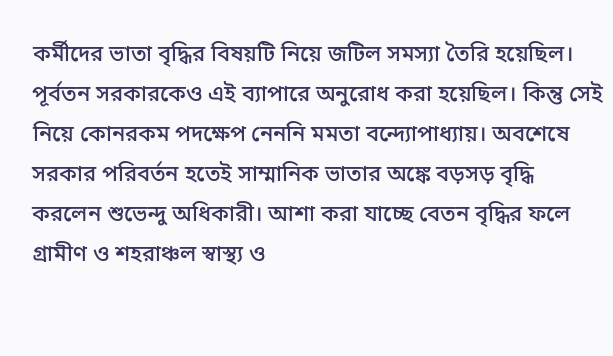কর্মীদের ভাতা বৃদ্ধির বিষয়টি নিয়ে জটিল সমস্যা তৈরি হয়েছিল। পূর্বতন সরকারকেও এই ব্যাপারে অনুরোধ করা হয়েছিল। কিন্তু সেই নিয়ে কোনরকম পদক্ষেপ নেননি মমতা বন্দ্যোপাধ্যায়। অবশেষে সরকার পরিবর্তন হতেই সাম্মানিক ভাতার অঙ্কে বড়সড় বৃদ্ধি করলেন শুভেন্দু অধিকারী। আশা করা যাচ্ছে বেতন বৃদ্ধির ফলে গ্রামীণ ও শহরাঞ্চল স্বাস্থ্য ও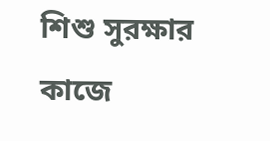শিশু সুরক্ষার কাজে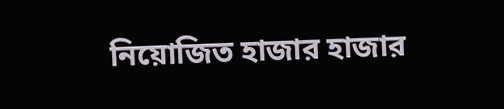নিয়োজিত হাজার হাজার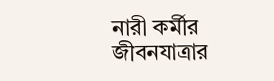নারী কর্মীর জীবনযাত্রার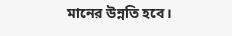মানের উন্নতি হবে।